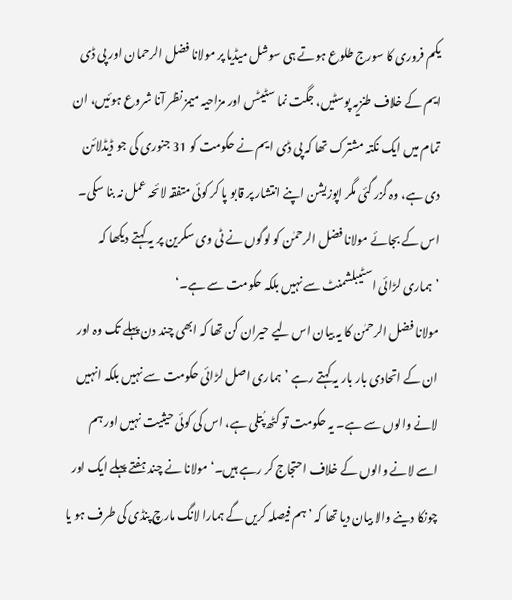یکم فروری کا سورج طلوع ہوتے ہی سوشل میڈیا پر مولانا فضل الرحمان اور پی ڈی ایم کے خلاف طنزیہ پوسٹیں، جگت نما سٹیٹس اور مزاحیہ میمز نظر آنا شروع ہوئیں، ان تمام میں ایک نکتہ مشترک تھا کہ پی ڈی ایم نے حکومت کو 31 جنوری کی جو ڈیڈلائن دی ہے، وہ گزر گئی مگر اپوزیشن اپنے انتشار پر قابو پا کر کوئی متفقہ لائحہ عمل نہ بنا سکی۔
اس کے بجائے مولانا فضل الرحمٰن کو لوگوں نے ٹی وی سکرین پر یہ کہتے دیکھا کہ ’ہماری لڑائی اسٹیبلشمنٹ سے نہیں بلکہ حکومت سے ہے۔‘
مولانا فضل الرحمٰن کا یہ بیان اس لیے حیران کن تھا کہ ابھی چند دن پہلے تک وہ اور ان کے اتحادی بار بار یہ کہتے رہے ’ہماری اصل لڑائی حکومت سے نہیں بلکہ انہیں لانے والوں سے ہے۔ یہ حکومت تو کٹھ پُتلی ہے، اس کی کوئی حیثیت نہیں اور ہم اسے لانے والوں کے خلاف احتجاج کر رہے ہیں۔‘ مولانا نے چند ہفتے پہلے ایک اور چونکا دینے والا بیان دیا تھا کہ ’ہم فیصلہ کریں گے ہمارا لانگ مارچ پنڈی کی طرف ہو یا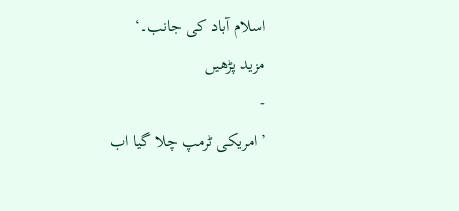اسلام آباد کی جانب۔‘
مزید پڑھیں
-
’امریکی ٹرمپ چلا گیا اب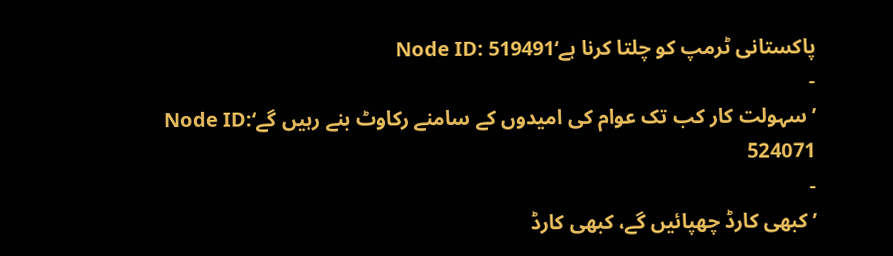پاکستانی ٹرمپ کو چلتا کرنا ہے‘Node ID: 519491
-
’سہولت کار کب تک عوام کی امیدوں کے سامنے رکاوٹ بنے رہیں گے‘Node ID: 524071
-
’کبھی کارڈ چھپائیں گے، کبھی کارڈ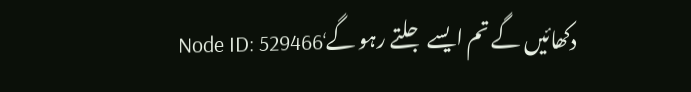دکھائیں گے تم ایسے جلتے رہو گے‘Node ID: 529466